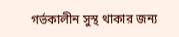গর্ভকালীন সুস্থ থাকার জন্য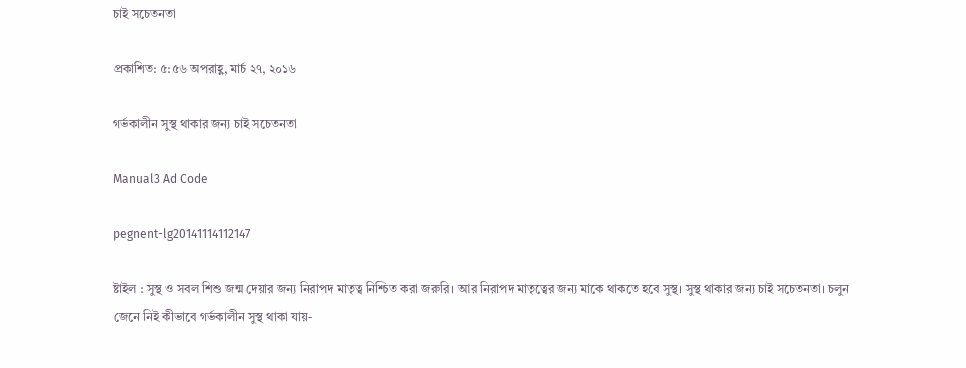চাই সচেতনতা

প্রকাশিত: ৫:৫৬ অপরাহ্ণ, মার্চ ২৭, ২০১৬

গর্ভকালীন সুস্থ থাকার জন্য চাই সচেতনতা

Manual3 Ad Code

pegnent-lg20141114112147

ষ্টাইল : সুস্থ ও সবল শিশু জন্ম দেয়ার জন্য নিরাপদ মাতৃত্ব নিশ্চিত করা জরুরি। আর নিরাপদ মাতৃত্বের জন্য মাকে থাকতে হবে সুস্থ। সুস্থ থাকার জন্য চাই সচেতনতা। চলুন জেনে নিই কীভাবে গর্ভকালীন সুস্থ থাকা যায়-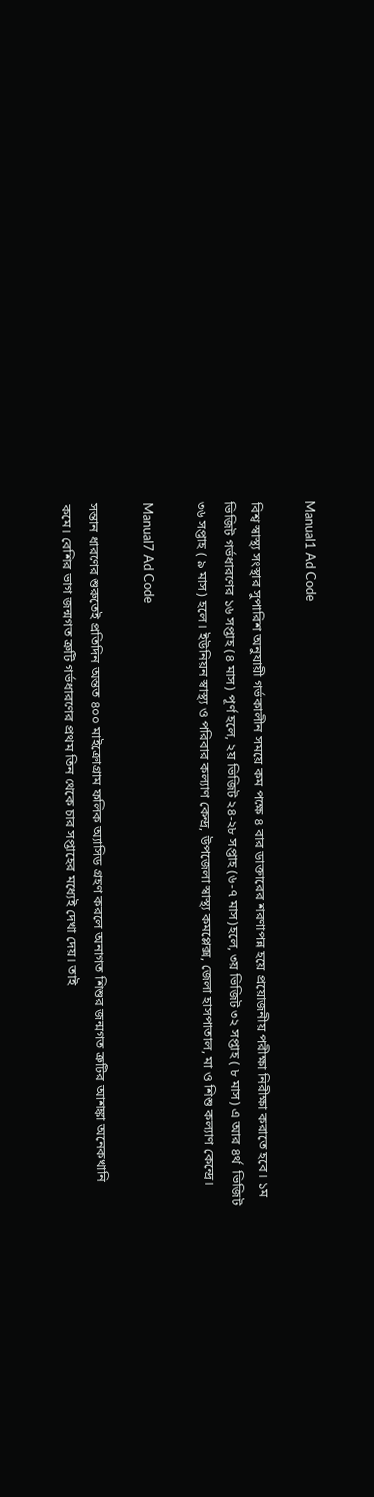Manual1 Ad Code

বিশ্ব স্বাস্থ্য সংস্থার সুপারিশ অনুযায়ী গর্ভকালীন সময়ে কম পক্ষে ৪ বার ডাক্তারের শরণাপন্ন হয়ে প্রয়োজনীয় পরীক্ষা নিরীক্ষা করাতে হবে। ১ম ভিজিট গর্ভধারণের ১৬ সপ্তাহ (৪ মাস) পূর্ণ হলে, ২য় ভিজিট ২৪-২৮ সপ্তাহ (৬-৭ মাস)হলে, ৩য় ভিজিট ৩২ সপ্তাহ ( ৮ মাস) এ আর ৪র্থ  ভিজিট ৩৬ সপ্তাহ ( ৯ মাস) হলে। ইউনিয়ন স্বাস্থ্য ও পরিবার কল্যাণ কেন্দ্র, উপজেলা স্বাস্থ্য কমপ্লেক্স, জেলা হাসপাতাল, মা ও শিশু কল্যাণ কেন্দ্রে।

Manual7 Ad Code

সন্তান ধারণের শুরুতেই প্রতিদিন অন্তত ৪০০ মাইক্রোগ্রাম ফলিক অ্যাসিড গ্রহণ করলে অনাগত শিশুর জন্মগত ত্রুটির আশঙ্কা অনেকখানি কমে। বেশির ভাগ জন্মগত ত্রুটি গর্ভধারণের প্রথম তিন থেকে চার সপ্তাহের মধ্যেই দেখা দেয়। তাই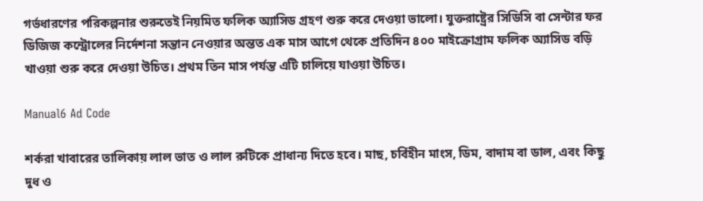গর্ভধারণের পরিকল্পনার শুরুতেই নিয়মিত ফলিক অ্যাসিড গ্রহণ শুরু করে দেওয়া ভালো। যুক্তরাষ্ট্রের সিডিসি বা সেন্টার ফর ডিজিজ কন্ট্রোলের নির্দেশনা সন্তান নেওয়ার অন্তত এক মাস আগে থেকে প্রতিদিন ৪০০ মাইক্রোগ্রাম ফলিক অ্যাসিড বড়ি খাওয়া শুরু করে দেওয়া উচিত। প্রথম তিন মাস পর্যন্ত এটি চালিয়ে যাওয়া উচিত।

Manual6 Ad Code

শর্করা খাবারের তালিকায় লাল ভাত ও লাল রুটিকে প্রাধান্য দিতে হবে। মাছ, চর্বিহীন মাংস, ডিম, বাদাম বা ডাল, এবং কিছু দুধ ও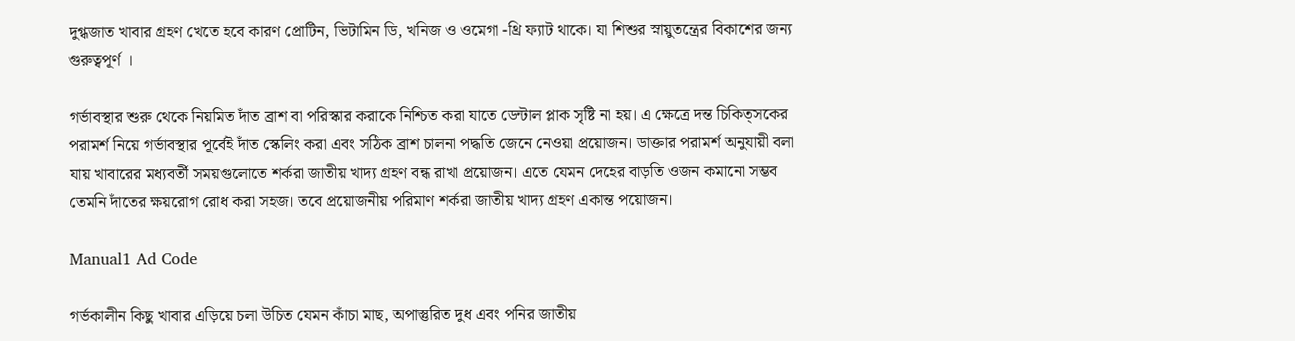দুগ্ধজাত খাবার গ্রহণ খেতে হবে কারণ প্রোটিন, ভিটামিন ডি, খনিজ ও ওমেগা -থ্রি ফ্যাট থাকে। যা শিশুর স্নায়ুতন্ত্রের বিকাশের জন্য গুরুত্বপূর্ণ ।

গর্ভাবস্থার শুরু থেকে নিয়মিত দাঁত ব্রাশ বা পরিস্কার করাকে নিশ্চিত করা যাতে ডেন্টাল প্লাক সৃষ্টি না হয়। এ ক্ষেত্রে দন্ত চিকিত্সকের পরামর্শ নিয়ে গর্ভাবস্থার পূর্বেই দাঁত স্কেলিং করা এবং সঠিক ব্রাশ চালনা পদ্ধতি জেনে নেওয়া প্রয়োজন। ডাক্তার পরামর্শ অনুযায়ী বলা যায় খাবারের মধ্যবর্তী সময়গুলোতে শর্করা জাতীয় খাদ্য গ্রহণ বন্ধ রাখা প্রয়োজন। এতে যেমন দেহের বাড়তি ওজন কমানো সম্ভব তেমনি দাঁতের ক্ষয়রোগ রোধ করা সহজ। তবে প্রয়োজনীয় পরিমাণ শর্করা জাতীয় খাদ্য গ্রহণ একান্ত পয়োজন।

Manual1 Ad Code

গর্ভকালীন কিছু খাবার এড়িয়ে চলা উচিত যেমন কাঁচা মাছ, অপাস্তুরিত দুধ এবং পনির জাতীয়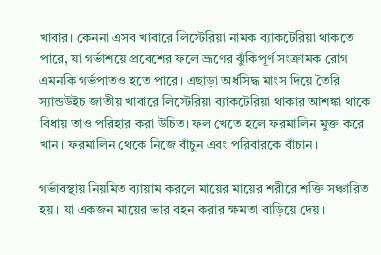খাবার। কেননা এসব খাবারে লিস্টেরিয়া নামক ব্যাকটেরিয়া থাকতে পারে, যা গর্ভাশয়ে প্রবেশের ফলে ভ্রূণের ঝুঁকিপূর্ণ সংক্রামক রোগ এমনকি গর্ভপাতও হতে পারে। এছাড়া অর্ধসিদ্ধ মাংস দিয়ে তৈরি স্যান্ডউইচ জাতীয় খাবারে লিস্টেরিয়া ব্যাকটেরিয়া থাকার আশঙ্কা থাকে বিধায় তাও পরিহার করা উচিত। ফল খেতে হলে ফরমালিন মুক্ত করে খান। ফরমালিন থেকে নিজে বাঁচুন এবং পরিবারকে বাঁচান।

গর্ভাবস্থায় নিয়মিত ব্যায়াম করলে মায়ের মায়ের শরীরে শক্তি সঞ্চারিত হয়। যা একজন মায়ের ভার বহন করার ক্ষমতা বাড়িয়ে দেয়।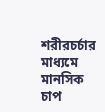শরীরচর্চার মাধ্যমে মানসিক চাপ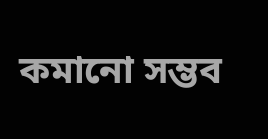কমানো সম্ভব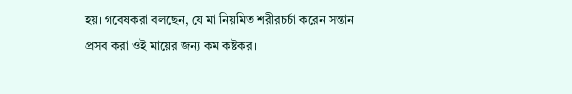হয়। গবেষকরা বলছেন, যে মা নিয়মিত শরীরচর্চা করেন সন্তান প্রসব করা ওই মায়ের জন্য কম কষ্টকর।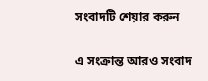সংবাদটি শেয়ার করুন

এ সংক্রান্ত আরও সংবাদ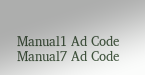Manual1 Ad Code
Manual7 Ad Code